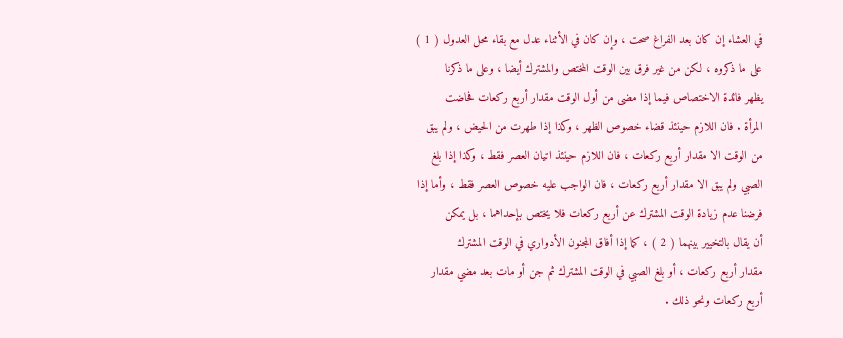في العشاء إن كان بعد الفراغ صحت ، وإن كان في الأثناء عدل مع بقاء محل العدول ( 1 )
على ما ذكروه ، لكن من غير فرق بين الوقت المختص والمشترك أيضا ، وعلى ما ذكرنا
يظهر فائدة الاختصاص فيما إذا مضى من أول الوقت مقدار أربع ركعات فحاضت
المرأة . فان اللازم حينئذ قضاء خصوص الظهر ، وكذا إذا طهرت من الحيض ، ولم يبق
من الوقت الا مقدار أربع ركعات ، فان اللازم حينئذ اتيان العصر فقط ، وكذا إذا بلغ
الصبي ولم يبق الا مقدار أربع ركعات ، فان الواجب عليه خصوص العصر فقط ، وأما إذا
فرضنا عدم زيادة الوقت المشترك عن أربع ركعات فلا يختص بإحداهما ، بل يمكن
أن يقال بالتخيير بينهما ( 2 ) ، كما إذا أفاق المجنون الأدواري في الوقت المشترك
مقدار أربع ركعات ، أو بلغ الصبي في الوقت المشترك ثم جن أو مات بعد مضي مقدار
أربع ركعات ونحو ذلك .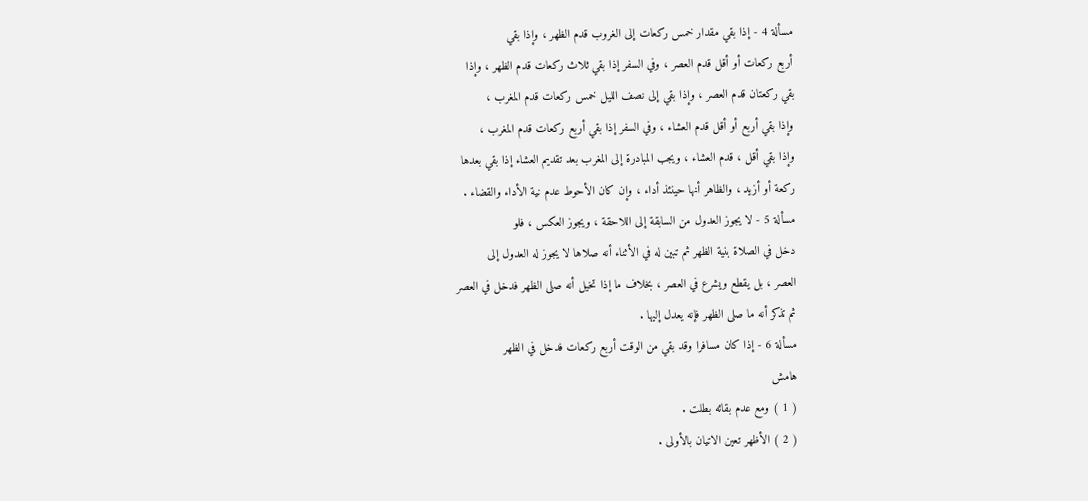مسألة 4 - إذا بقي مقدار خمس ركعات إلى الغروب قدم الظهر ، وإذا بقي
أربع ركعات أو أقل قدم العصر ، وفي السفر إذا بقي ثلاث ركعات قدم الظهر ، وإذا
بقي ركعتان قدم العصر ، وإذا بقي إلى نصف الليل خمس ركعات قدم المغرب ،
وإذا بقي أربع أو أقل قدم العشاء ، وفي السفر إذا بقي أربع ركعات قدم المغرب ،
وإذا بقي أقل ، قدم العشاء ، ويجب المبادرة إلى المغرب بعد تقديم العشاء إذا بقي بعدها
ركعة أو أزيد ، والظاهر أنها حينئذ أداء ، وإن كان الأحوط عدم نية الأداء والقضاء .
مسألة 5 - لا يجوز العدول من السابقة إلى اللاحقة ، ويجوز العكس ، فلو
دخل في الصلاة بنية الظهر ثم تبين له في الأثناء أنه صلاها لا يجوز له العدول إلى
العصر ، بل يقطع ويشرع في العصر ، بخلاف ما إذا تخيل أنه صلى الظهر فدخل في العصر
ثم تذكر أنه ما صلى الظهر فإنه يعدل إليها .
مسألة 6 - إذا كان مسافرا وقد بقي من الوقت أربع ركعات فدخل في الظهر
هامش
( 1 ) ومع عدم بقائه بطلت .
( 2 ) الأظهر تعين الاتيان بالأولى .